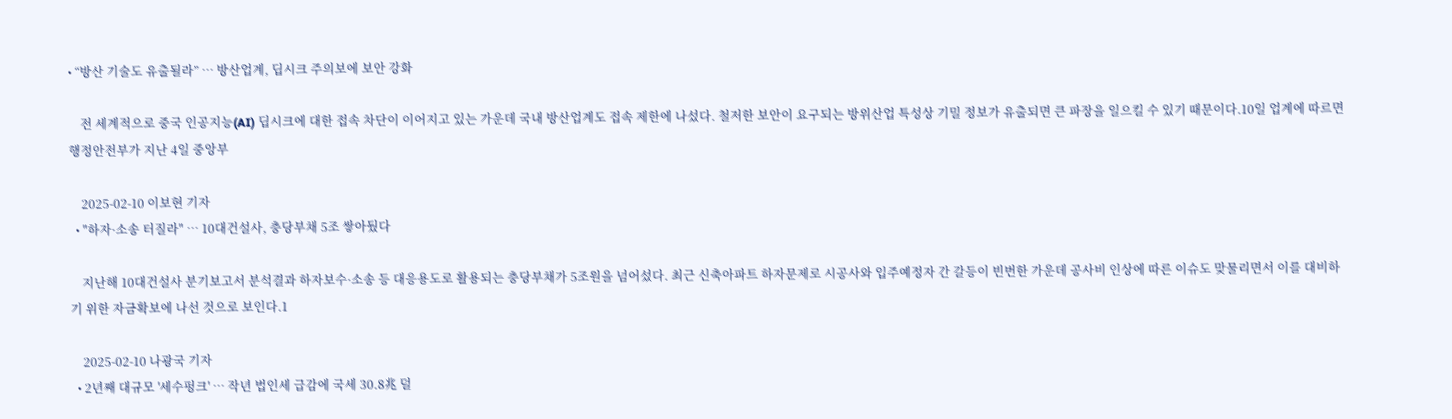• “방산 기술도 유출될라” … 방산업계, 딥시크 주의보에 보안 강화

    전 세계적으로 중국 인공지능(AI) 딥시크에 대한 접속 차단이 이어지고 있는 가운데 국내 방산업계도 접속 제한에 나섰다. 철저한 보안이 요구되는 방위산업 특성상 기밀 정보가 유출되면 큰 파장을 일으킬 수 있기 때문이다.10일 업계에 따르면 행정안전부가 지난 4일 중앙부

    2025-02-10 이보현 기자
  • "하자·소송 터질라" … 10대건설사, 충당부채 5조 쌓아뒀다

    지난해 10대건설사 분기보고서 분석결과 하자보수·소송 등 대응용도로 활용되는 충당부채가 5조원을 넘어섰다. 최근 신축아파트 하자문제로 시공사와 입주예정자 간 갈등이 빈번한 가운데 공사비 인상에 따른 이슈도 맞물리면서 이를 대비하기 위한 자금확보에 나선 것으로 보인다.1

    2025-02-10 나광국 기자
  • 2년째 대규모 '세수펑크' … 작년 법인세 급감에 국세 30.8兆 덜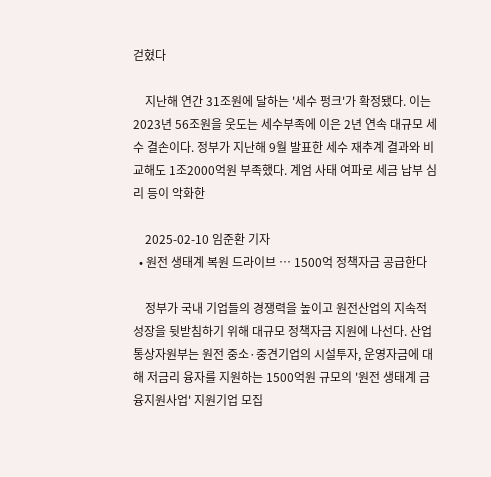걷혔다

    지난해 연간 31조원에 달하는 '세수 펑크'가 확정됐다. 이는 2023년 56조원을 웃도는 세수부족에 이은 2년 연속 대규모 세수 결손이다. 정부가 지난해 9월 발표한 세수 재추계 결과와 비교해도 1조2000억원 부족했다. 계엄 사태 여파로 세금 납부 심리 등이 악화한

    2025-02-10 임준환 기자
  • 원전 생태계 복원 드라이브 … 1500억 정책자금 공급한다

    정부가 국내 기업들의 경쟁력을 높이고 원전산업의 지속적 성장을 뒷받침하기 위해 대규모 정책자금 지원에 나선다. 산업통상자원부는 원전 중소·중견기업의 시설투자, 운영자금에 대해 저금리 융자를 지원하는 1500억원 규모의 '원전 생태계 금융지원사업' 지원기업 모집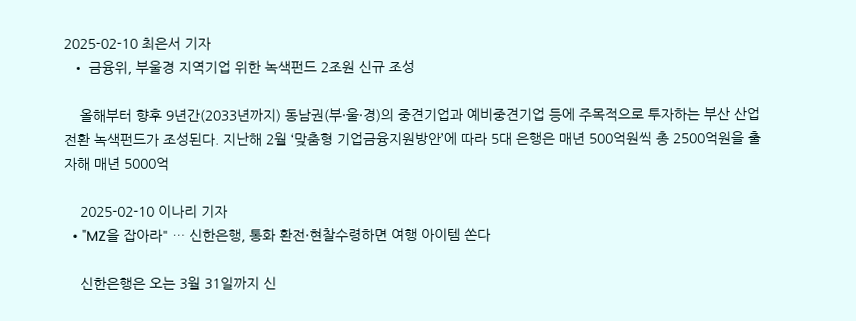2025-02-10 최은서 기자
  • 금융위, 부울경 지역기업 위한 녹색펀드 2조원 신규 조성

    올해부터 향후 9년간(2033년까지) 동남권(부·울·경)의 중견기업과 예비중견기업 등에 주목적으로 투자하는 부산 산업전환 녹색펀드가 조성된다. 지난해 2월 ‘맞춤형 기업금융지원방안’에 따라 5대 은행은 매년 500억원씩 총 2500억원을 출자해 매년 5000억

    2025-02-10 이나리 기자
  • "MZ을 잡아라" … 신한은행, 통화 환전·현찰수령하면 여행 아이템 쏜다

    신한은행은 오는 3월 31일까지 신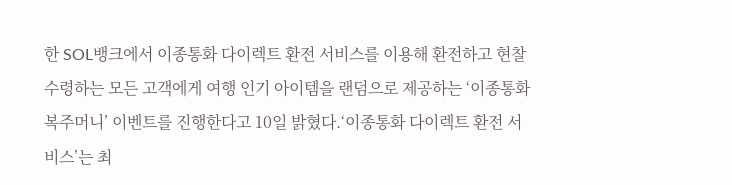한 SOL뱅크에서 이종통화 다이렉트 환전 서비스를 이용해 환전하고 현찰 수령하는 모든 고객에게 여행 인기 아이템을 랜덤으로 제공하는 ‘이종통화 복주머니’ 이벤트를 진행한다고 10일 밝혔다.‘이종통화 다이렉트 환전 서비스’는 최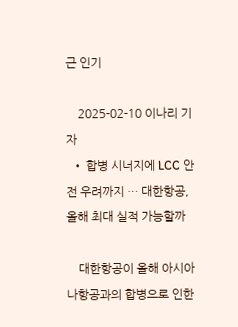근 인기

    2025-02-10 이나리 기자
  • 합병 시너지에 LCC 안전 우려까지 … 대한항공, 올해 최대 실적 가능할까

    대한항공이 올해 아시아나항공과의 합병으로 인한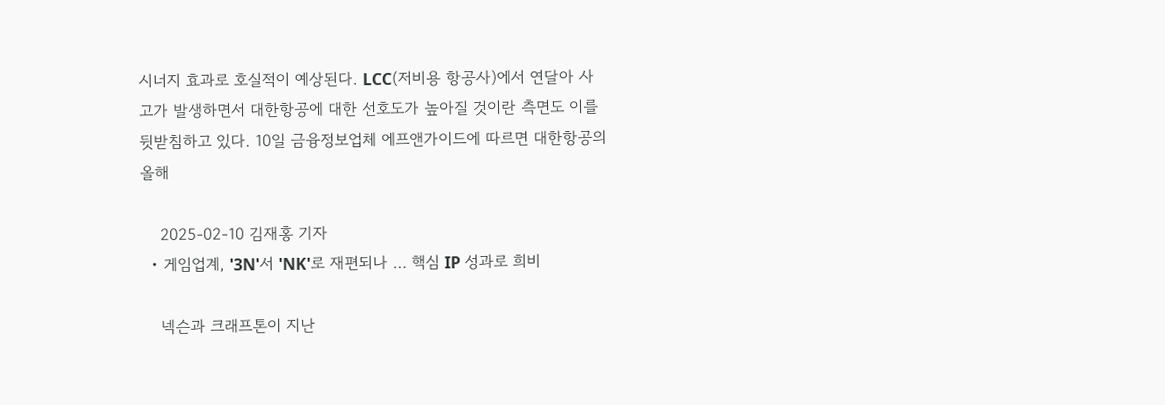시너지 효과로 호실적이 예상된다. LCC(저비용 항공사)에서 연달아 사고가 발생하면서 대한항공에 대한 선호도가 높아질 것이란 측면도 이를 뒷받침하고 있다. 10일 금융정보업체 에프앤가이드에 따르면 대한항공의 올해

    2025-02-10 김재홍 기자
  • 게임업계, '3N'서 'NK'로 재편되나 … 핵심 IP 성과로 희비

    넥슨과 크래프톤이 지난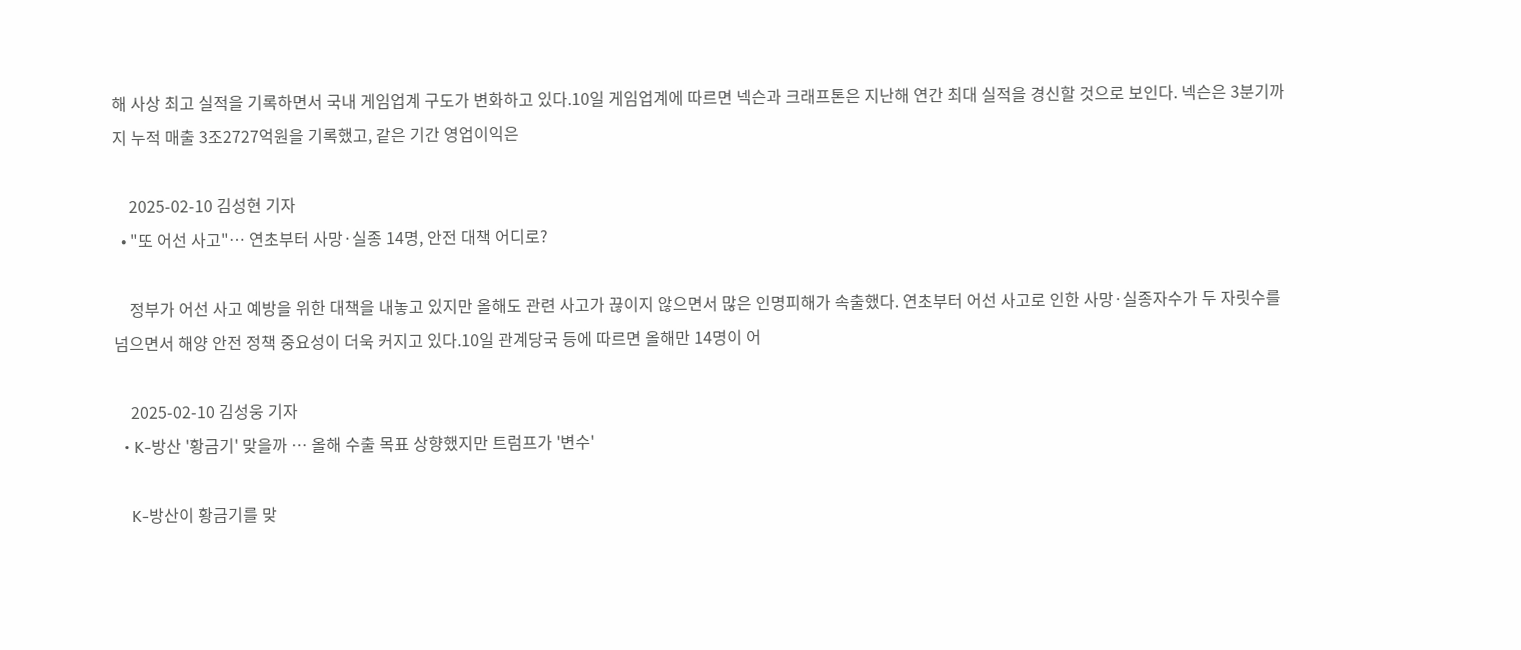해 사상 최고 실적을 기록하면서 국내 게임업계 구도가 변화하고 있다.10일 게임업계에 따르면 넥슨과 크래프톤은 지난해 연간 최대 실적을 경신할 것으로 보인다. 넥슨은 3분기까지 누적 매출 3조2727억원을 기록했고, 같은 기간 영업이익은

    2025-02-10 김성현 기자
  • "또 어선 사고"… 연초부터 사망·실종 14명, 안전 대책 어디로?

    정부가 어선 사고 예방을 위한 대책을 내놓고 있지만 올해도 관련 사고가 끊이지 않으면서 많은 인명피해가 속출했다. 연초부터 어선 사고로 인한 사망·실종자수가 두 자릿수를 넘으면서 해양 안전 정책 중요성이 더욱 커지고 있다.10일 관계당국 등에 따르면 올해만 14명이 어

    2025-02-10 김성웅 기자
  • K-방산 '황금기' 맞을까 … 올해 수출 목표 상향했지만 트럼프가 '변수'

    K-방산이 황금기를 맞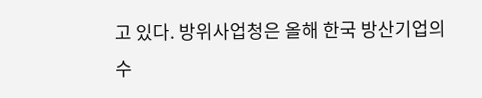고 있다. 방위사업청은 올해 한국 방산기업의 수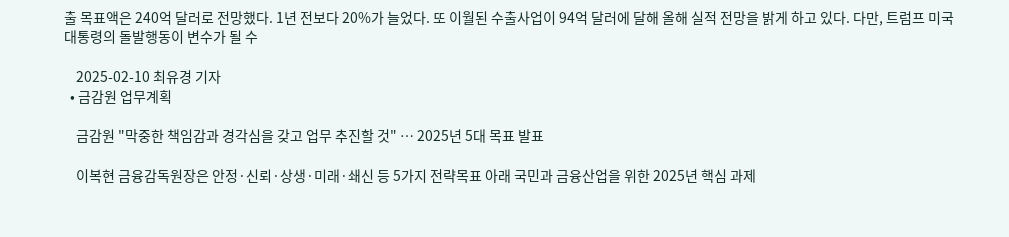출 목표액은 240억 달러로 전망했다. 1년 전보다 20%가 늘었다. 또 이월된 수출사업이 94억 달러에 달해 올해 실적 전망을 밝게 하고 있다. 다만, 트럼프 미국 대통령의 돌발행동이 변수가 될 수

    2025-02-10 최유경 기자
  • 금감원 업무계획

    금감원 "막중한 책임감과 경각심을 갖고 업무 추진할 것" … 2025년 5대 목표 발표

    이복현 금융감독원장은 안정·신뢰·상생·미래·쇄신 등 5가지 전략목표 아래 국민과 금융산업을 위한 2025년 핵심 과제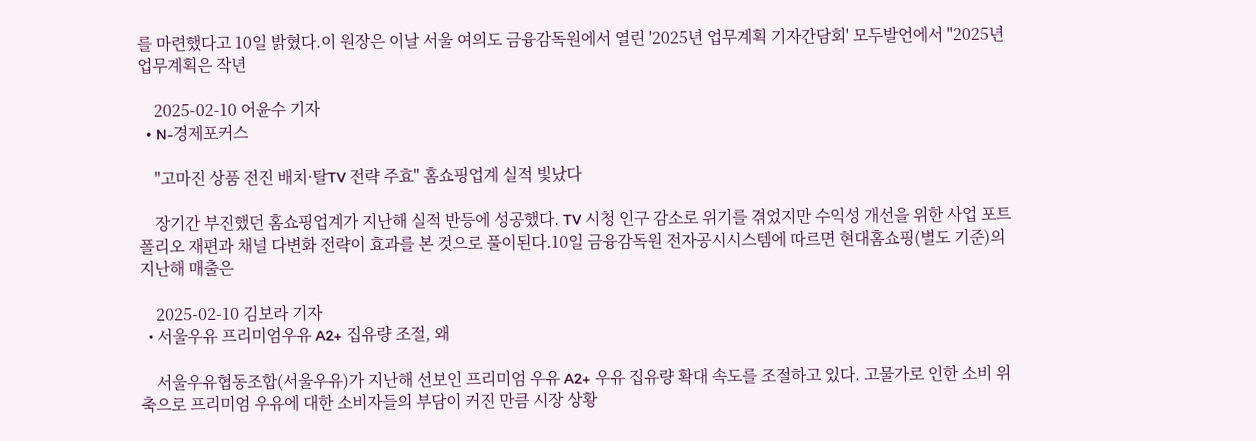를 마련했다고 10일 밝혔다.이 원장은 이날 서울 여의도 금융감독원에서 열린 '2025년 업무계획 기자간담회' 모두발언에서 "2025년 업무계획은 작년

    2025-02-10 어윤수 기자
  • N-경제포커스

    "고마진 상품 전진 배치·탈TV 전략 주효" 홈쇼핑업계 실적 빛났다

    장기간 부진했던 홈쇼핑업계가 지난해 실적 반등에 성공했다. TV 시청 인구 감소로 위기를 겪었지만 수익성 개선을 위한 사업 포트폴리오 재편과 채널 다변화 전략이 효과를 본 것으로 풀이된다.10일 금융감독원 전자공시시스템에 따르면 현대홈쇼핑(별도 기준)의 지난해 매출은

    2025-02-10 김보라 기자
  • 서울우유 프리미엄우유 A2+ 집유량 조절, 왜

    서울우유협동조합(서울우유)가 지난해 선보인 프리미엄 우유 A2+ 우유 집유량 확대 속도를 조절하고 있다. 고물가로 인한 소비 위축으로 프리미엄 우유에 대한 소비자들의 부담이 커진 만큼 시장 상황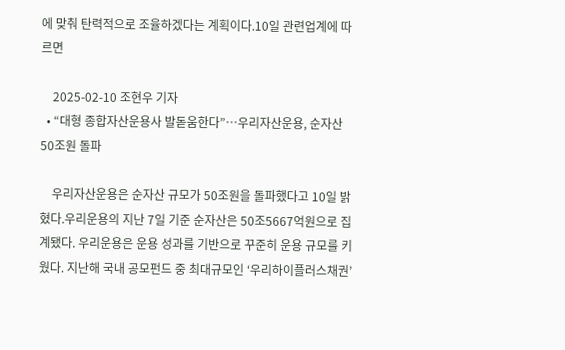에 맞춰 탄력적으로 조율하겠다는 계획이다.10일 관련업계에 따르면

    2025-02-10 조현우 기자
  • “대형 종합자산운용사 발돋움한다”…우리자산운용, 순자산 50조원 돌파

    우리자산운용은 순자산 규모가 50조원을 돌파했다고 10일 밝혔다.우리운용의 지난 7일 기준 순자산은 50조5667억원으로 집계됐다. 우리운용은 운용 성과를 기반으로 꾸준히 운용 규모를 키웠다. 지난해 국내 공모펀드 중 최대규모인 ‘우리하이플러스채권’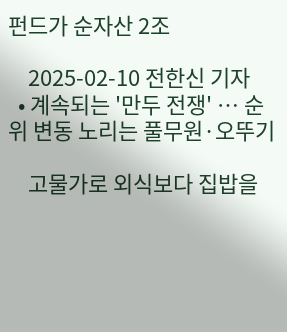펀드가 순자산 2조

    2025-02-10 전한신 기자
  • 계속되는 '만두 전쟁' … 순위 변동 노리는 풀무원·오뚜기

    고물가로 외식보다 집밥을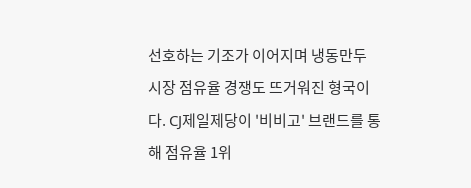선호하는 기조가 이어지며 냉동만두 시장 점유율 경쟁도 뜨거워진 형국이다. CJ제일제당이 '비비고' 브랜드를 통해 점유율 1위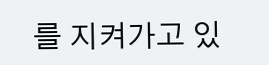를 지켜가고 있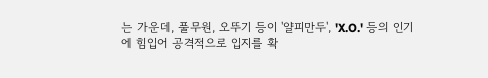는 가운데, 풀무원, 오뚜기 등이 '얄피만두', 'X.O.' 등의 인기에 힘입어 공격적으로 입지를 확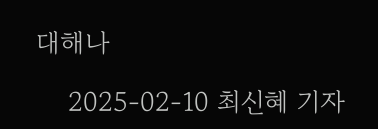대해나

    2025-02-10 최신혜 기자